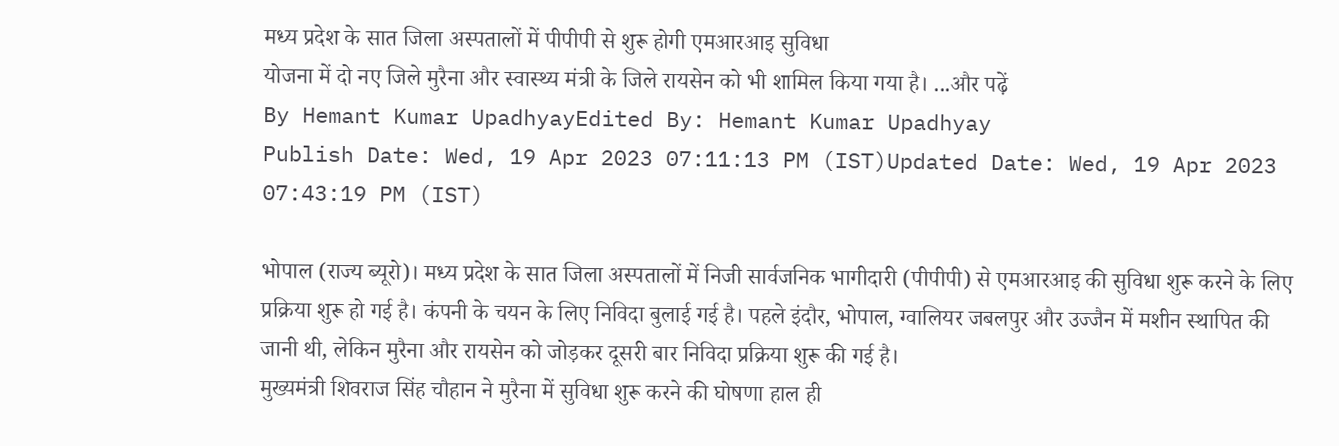मध्य प्रदेश के सात जिला अस्पतालों में पीपीपी से शुरू होगी एमआरआइ सुविधा
योजना में दो नए जिले मुरैना और स्वास्थ्य मंत्री के जिले रायसेन को भी शामिल किया गया है। ...और पढ़ें
By Hemant Kumar UpadhyayEdited By: Hemant Kumar Upadhyay
Publish Date: Wed, 19 Apr 2023 07:11:13 PM (IST)Updated Date: Wed, 19 Apr 2023 07:43:19 PM (IST)

भोपाल (राज्य ब्यूरो)। मध्य प्रदेश के सात जिला अस्पतालों में निजी सार्वजनिक भागीदारी (पीपीपी) से एमआरआइ की सुविधा शुरू करने के लिए प्रक्रिया शुरू हो गई है। कंपनी के चयन के लिए निविदा बुलाई गई है। पहले इंदौर, भोपाल, ग्वालियर जबलपुर और उज्जैन में मशीन स्थापित की जानी थी, लेकिन मुरैना और रायसेन को जोड़कर दूसरी बार निविदा प्रक्रिया शुरू की गई है।
मुख्यमंत्री शिवराज सिंह चौहान ने मुरैना में सुविधा शुरू करने की घोषणा हाल ही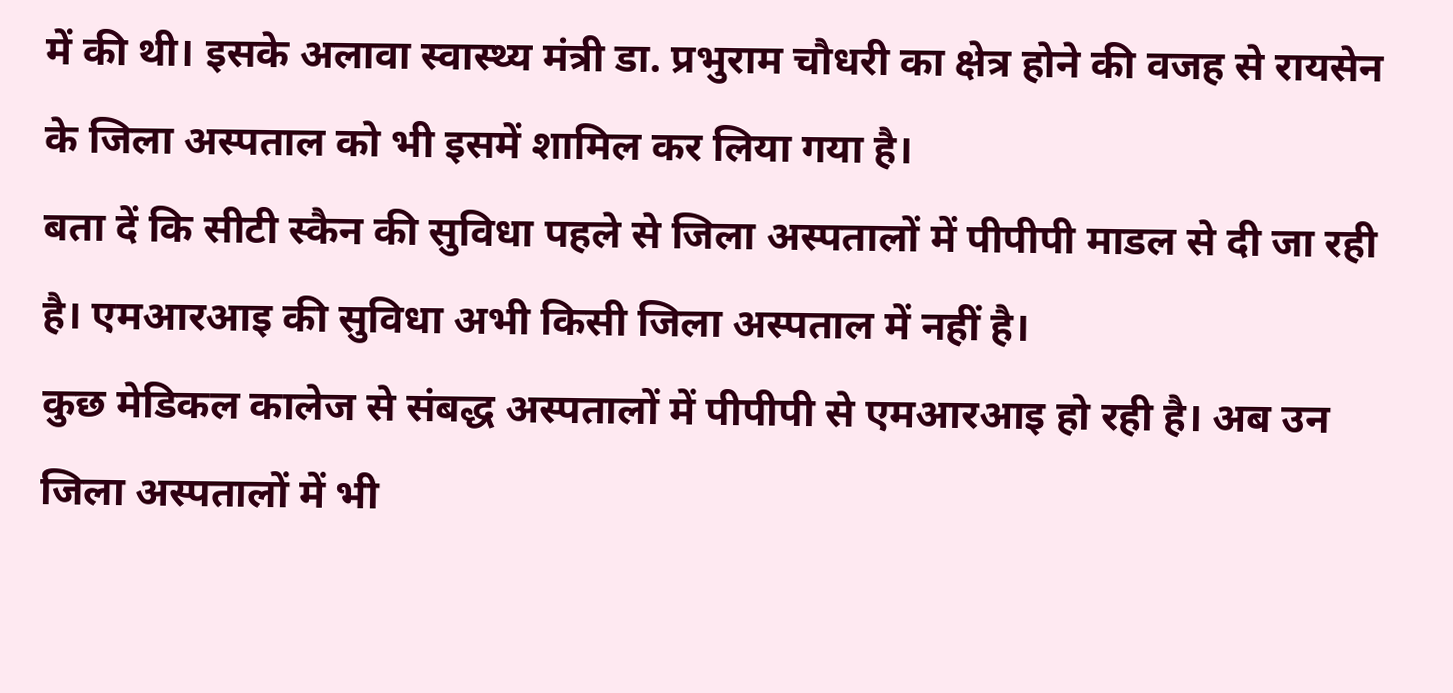में की थी। इसके अलावा स्वास्थ्य मंत्री डा. प्रभुराम चौधरी का क्षेत्र होने की वजह से रायसेन के जिला अस्पताल को भी इसमें शामिल कर लिया गया है।
बता दें कि सीटी स्कैन की सुविधा पहले से जिला अस्पतालों में पीपीपी माडल से दी जा रही है। एमआरआइ की सुविधा अभी किसी जिला अस्पताल में नहीं है।
कुछ मेडिकल कालेज से संबद्ध अस्पतालों में पीपीपी से एमआरआइ हो रही है। अब उन जिला अस्पतालों में भी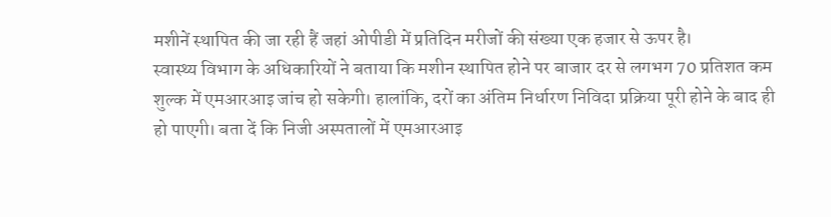मशीनें स्थापित की जा रही हैं जहां ओपीडी में प्रतिदिन मरीजों की संख्या एक हजार से ऊपर है।
स्वास्थ्य विभाग के अधिकारियों ने बताया कि मशीन स्थापित होने पर बाजार दर से लगभग 70 प्रतिशत कम शुल्क में एमआरआइ जांच हो सकेगी। हालांकि, दरों का अंतिम निर्धारण निविदा प्रक्रिया पूरी होने के बाद ही हो पाएगी। बता दें कि निजी अस्पतालों में एमआरआइ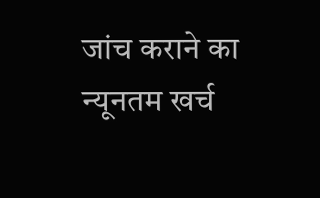जांच कराने का न्यूनतम खर्च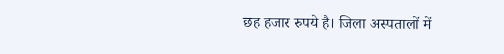छह हजार रुपये है। जिला अस्पतालों में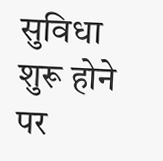सुविधा शुरू होने पर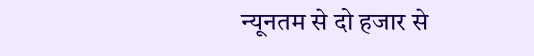न्यूनतम से दो हजार से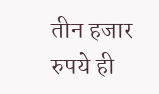तीन हजार रुपये ही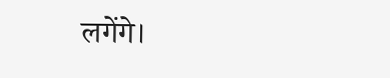लगेंगे।